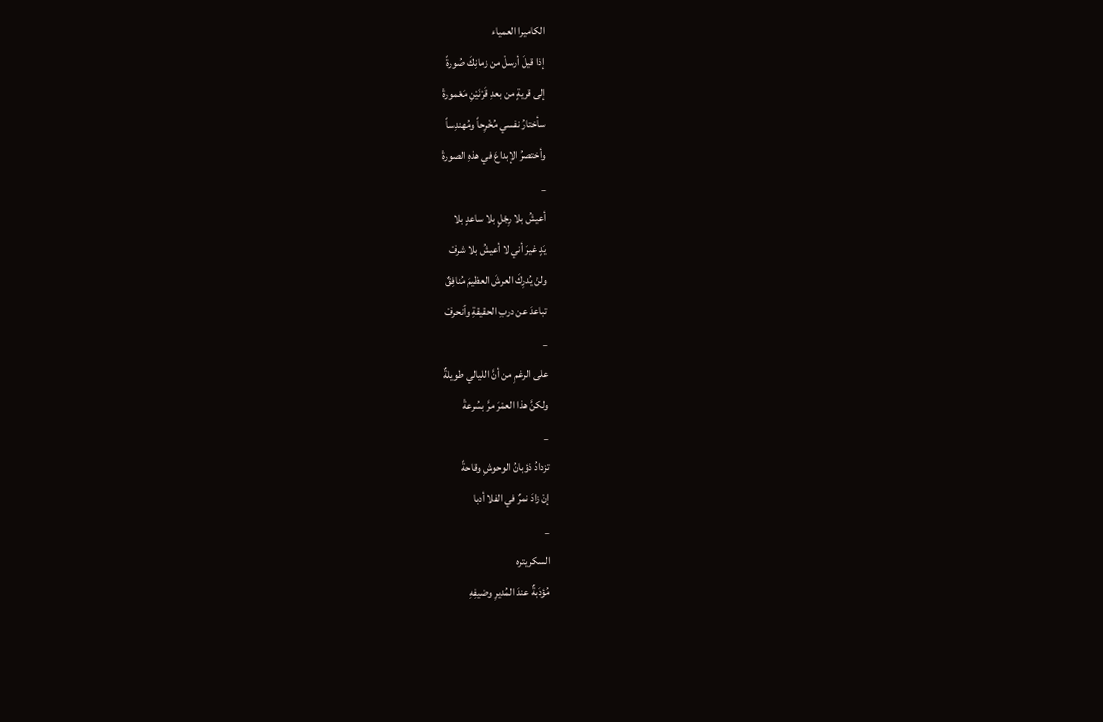الكاميرا العمياء
إذا قيلَ أرسلْ من زمانِكَ صُورةً
إلى قريةٍ من بعدِ قَرْنَيْنِ مَعْمورةْ
سأختارُ نفسي مُخْرِحاً ومُهندِساً
وأختصرُ الإبداعَ في هذهِ الصورةْ
_
أعيشُ بلا رِجْلٍ بلا ساعدٍ بلا
يَدٍ غيرَ أني لا أعيشُ بلا شرفْ
ولنْ يُدرِكَ العرشَ العظيمَ مُنافِقٌ
تباعدَ عن دربِ الحقيقةِ وٱنحرفْ
_
على الرغمِ من أنَّ الليالي طويلةٌ
ولكنَّ هذا العمْرَ مرَّ بسُرعةْ
_
تزدادُ ذؤبانُ الوحوشِ وقاحةً
إنْ زادَ نمرٌ في الفلا أدبا
_
السكريتره
مُؤدَبةٌ عندَ المُديرِ وضيفِهِ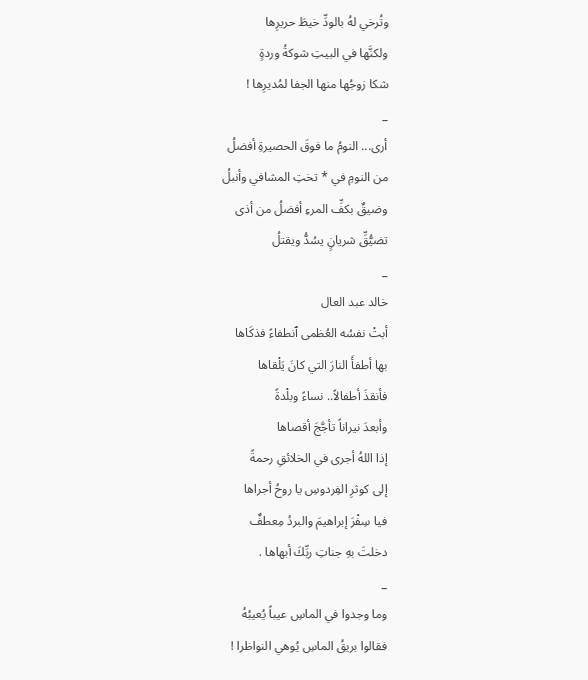وتُرخي لهُ بالودِّ خيطَ حريرِها
ولكنَّها في البيتِ شوكةُ وردةٍ
شكا زوجُها منها الجفا لمُديرِها !
_
أرى... النومُ ما فوقَ الحصيرةِ أفضلُ
من النومِ في * تختِ المشافي وأنبلُ
وضيقٌ بكفِّ المرءِ أفضلُ من أذى
تضيُّقِّ شريانٍ يسُدُّ ويقتلُ
_
خالد عبد العال
أبتْ نفسُه العُظمى ٱنطفاءً فذكَاها
بها أطفأَ النارَ التي كانَ يَلْقاها
فأنقذَ أطفالاً.. نساءً وبلْدةً
وأبعدَ نيراناً تأجَّجَ أقصاها
إذا اللهُ أجرى في الخلائقِ رحمةً
إلى كوثرِ الفِردوسِ يا روحُ أجراها
فيا سِفْرَ إبراهيمَ والبردُ مِعطفٌ
دخلتَ بهِ جناتِ ربِّكَ أبهاها .
_
وما وجدوا في الماسِ عيباً يُعيبُهُ
فقالوا بريقُ الماسِ يُوهي النواظرا !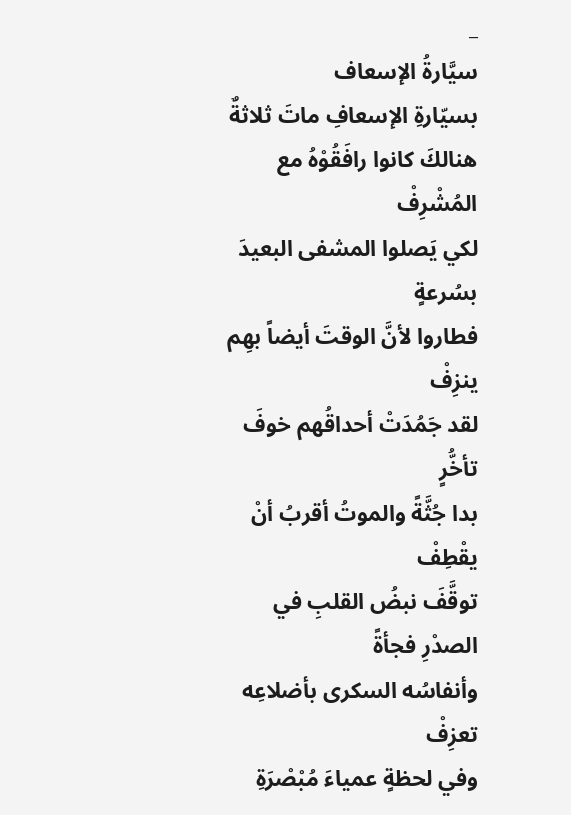_
سيَّارةُ الإسعاف
بسيّارةِ الإسعافِ ماتَ ثلاثةٌ
هنالكَ كانوا رافَقُوْهُ مع المُشْرِفْ
لكي يَصلوا المشفى البعيدَ بسُرعةٍ
فطاروا لأنَّ الوقتَ أيضاً بهِم ينزِفْ
لقد جَمُدَتْ أحداقُهم خوفَ تأخُّرٍ
بدا جُثَّةً والموتُ أقربُ أنْ يقْطِفْ
توقَّفَ نبضُ القلبِ في الصدْرِ فجأةً
وأنفاسُه السكرى بأضلاعِه تعزِفْ
وفي لحظةٍ عمياءَ مُبْصْرَةِ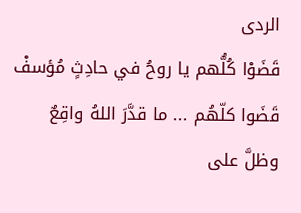الردى
قَضَوْا كُلُّهم يا روحُ في حادِثٍ مُؤسفْ
قَضَوا كلّهُم ... ما قدَّرَ اللهُ واقِعٌ
وظلَّ على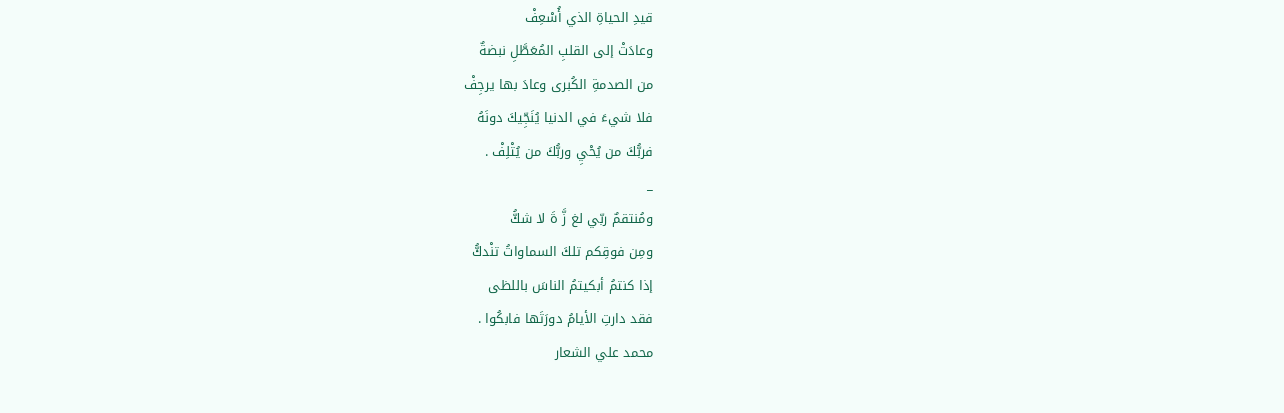قيدِ الحياةِ الذي أُسْعِفْ
وعادَتْ إلى القلبِ المُعَطَّلِ نبضةٌ
من الصدمةِ الكُبرى وعادَ بها يرجِفْ
فلا شيءَ في الدنيا يُنَجِّيكَ دونَهُ
فربُّكَ من يُحْيِ وربُّكَ من يُتْلِفْ .
_
ومُنتقمٌ ربّي لغ زَّ ةَ لا شكُّ
ومِن فوقِكم تلكَ السماواتُ تنْدكُّ
إذا كنتمُ أبكيتمُ الناسَ باللظى
فقد دارتِ الأيامُ دورَتَها فابكُوا .
محمد علي الشعار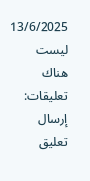13/6/2025
ليست هناك تعليقات:
إرسال تعليق